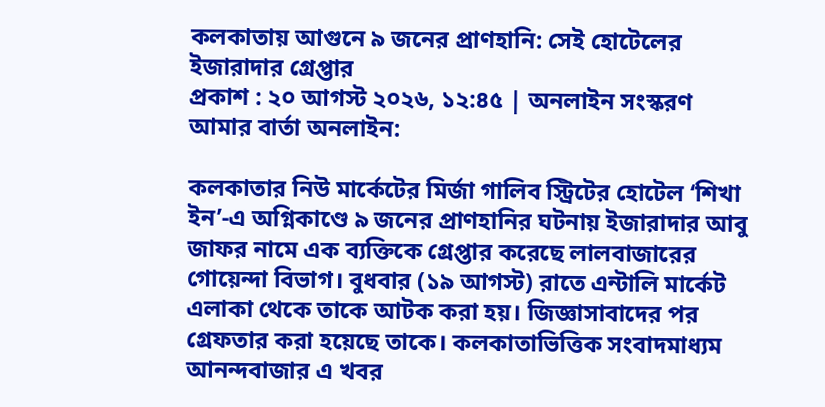কলকাতায় আগুনে ৯ জনের প্রাণহানি: সেই হোটেলের ইজারাদার গ্রেপ্তার
প্রকাশ : ২০ আগস্ট ২০২৬, ১২:৪৫ | অনলাইন সংস্করণ
আমার বার্তা অনলাইন:

কলকাতার নিউ মার্কেটের মির্জা গালিব স্ট্রিটের হোটেল ‘শিখা ইন’-এ অগ্নিকাণ্ডে ৯ জনের প্রাণহানির ঘটনায় ইজারাদার আবু জাফর নামে এক ব্যক্তিকে গ্রেপ্তার করেছে লালবাজারের গোয়েন্দা বিভাগ। বুধবার (১৯ আগস্ট) রাতে এন্টালি মার্কেট এলাকা থেকে তাকে আটক করা হয়। জিজ্ঞাসাবাদের পর গ্রেফতার করা হয়েছে তাকে। কলকাতাভিত্তিক সংবাদমাধ্যম আনন্দবাজার এ খবর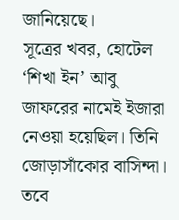জানিয়েছে।
সূত্রের খবর, হোটেল ‘শিখা ইন’ আবু জাফরের নামেই ইজারা নেওয়া হয়েছিল। তিনি জোড়াসাঁকোর বাসিন্দা। তবে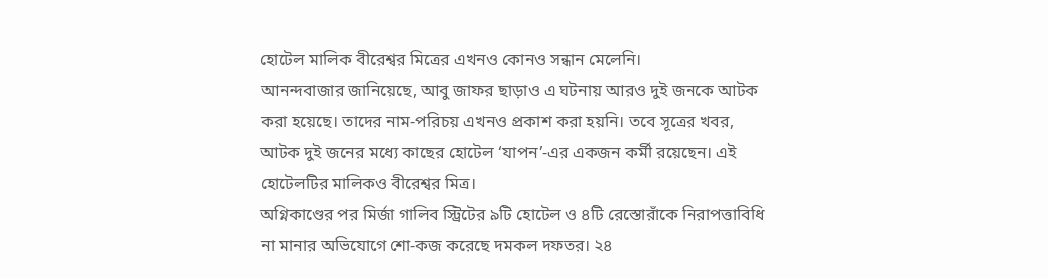হোটেল মালিক বীরেশ্বর মিত্রের এখনও কোনও সন্ধান মেলেনি।
আনন্দবাজার জানিয়েছে, আবু জাফর ছাড়াও এ ঘটনায় আরও দুই জনকে আটক করা হয়েছে। তাদের নাম-পরিচয় এখনও প্রকাশ করা হয়নি। তবে সূত্রের খবর, আটক দুই জনের মধ্যে কাছের হোটেল ‘যাপন’-এর একজন কর্মী রয়েছেন। এই হোটেলটির মালিকও বীরেশ্বর মিত্র।
অগ্নিকাণ্ডের পর মির্জা গালিব স্ট্রিটের ৯টি হোটেল ও ৪টি রেস্তোরাঁকে নিরাপত্তাবিধি না মানার অভিযোগে শো-কজ করেছে দমকল দফতর। ২৪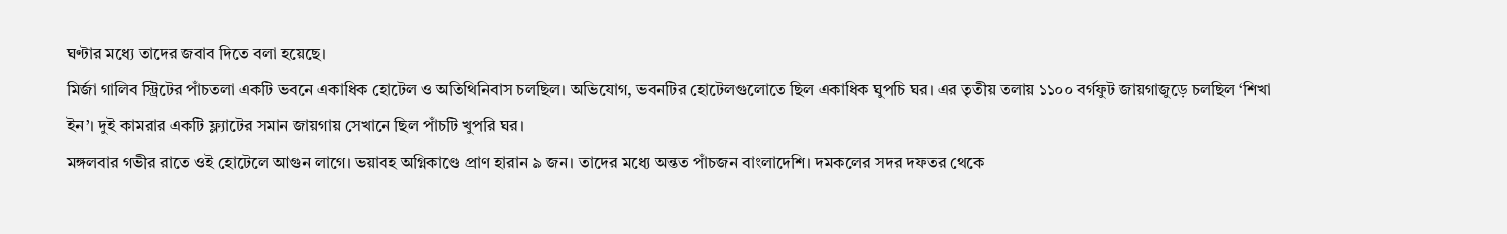ঘণ্টার মধ্যে তাদের জবাব দিতে বলা হয়েছে।
মির্জা গালিব স্ট্রিটের পাঁচতলা একটি ভবনে একাধিক হোটেল ও অতিথিনিবাস চলছিল। অভিযোগ, ভবনটির হোটেলগুলোতে ছিল একাধিক ঘুপচি ঘর। এর তৃতীয় তলায় ১১০০ বর্গফুট জায়গাজুড়ে চলছিল ‘শিখা ইন’। দুই কামরার একটি ফ্ল্যাটের সমান জায়গায় সেখানে ছিল পাঁচটি খুপরি ঘর।
মঙ্গলবার গভীর রাতে ওই হোটেলে আগুন লাগে। ভয়াবহ অগ্নিকাণ্ডে প্রাণ হারান ৯ জন। তাদের মধ্যে অন্তত পাঁচজন বাংলাদেশি। দমকলের সদর দফতর থেকে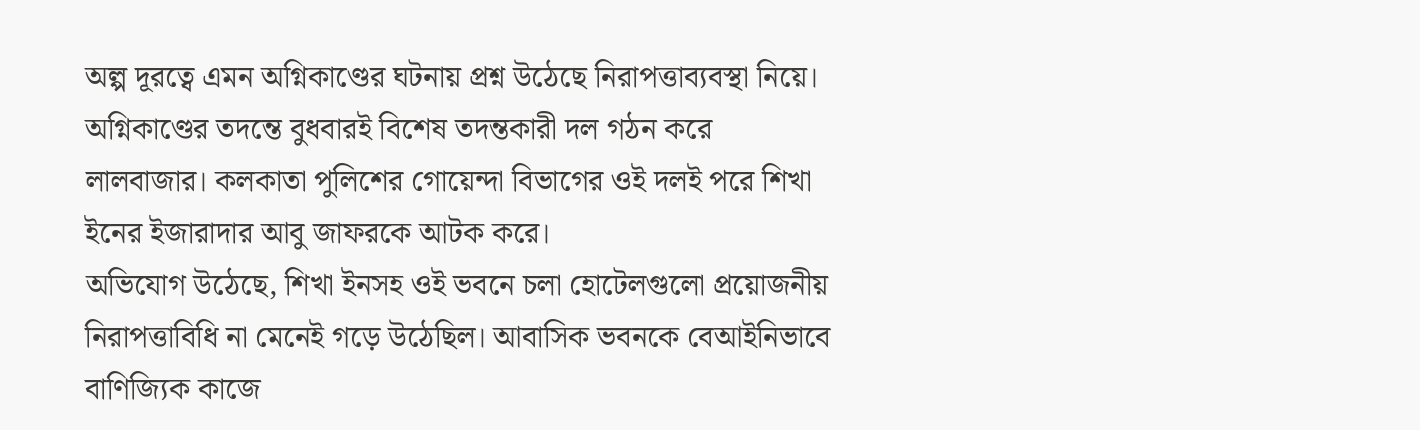অল্প দূরত্বে এমন অগ্নিকাণ্ডের ঘটনায় প্রশ্ন উঠেছে নিরাপত্তাব্যবস্থা নিয়ে। অগ্নিকাণ্ডের তদন্তে বুধবারই বিশেষ তদন্তকারী দল গঠন করে লালবাজার। কলকাতা পুলিশের গোয়েন্দা বিভাগের ওই দলই পরে শিখা ইনের ইজারাদার আবু জাফরকে আটক করে।
অভিযোগ উঠেছে, শিখা ইনসহ ওই ভবনে চলা হোটেলগুলো প্রয়োজনীয় নিরাপত্তাবিধি না মেনেই গড়ে উঠেছিল। আবাসিক ভবনকে বেআইনিভাবে বাণিজ্যিক কাজে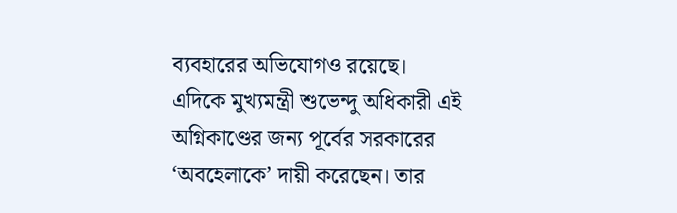ব্যবহারের অভিযোগও রয়েছে।
এদিকে মুখ্যমন্ত্রী শুভেন্দু অধিকারী এই অগ্নিকাণ্ডের জন্য পূর্বের সরকারের ‘অবহেলাকে’ দায়ী করেছেন। তার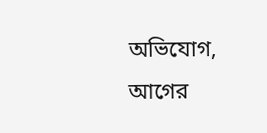অভিযোগ, আগের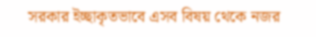সরকার ইচ্ছাকৃতভাবে এসব বিষয় থেকে নজর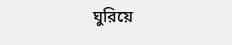ঘুরিয়ে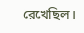রেখেছিল।